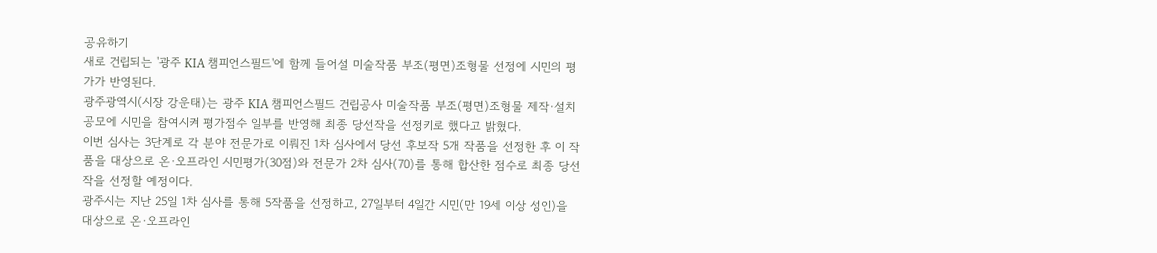공유하기
새로 건립되는 '광주 KIA 챔피언스필드'에 함께 들어설 미술작품 부조(평면)조형물 선정에 시민의 평가가 반영된다.
광주광역시(시장 강운태)는 광주 KIA 챔피언스필드 건립공사 미술작품 부조(평면)조형물 제작·설치 공모에 시민을 참여시켜 평가점수 일부를 반영해 최종 당선작을 선정키로 했다고 밝혔다.
이번 심사는 3단계로 각 분야 전문가로 이뤄진 1차 심사에서 당선 후보작 5개 작품을 선정한 후 이 작품을 대상으로 온·오프라인 시민평가(30점)와 전문가 2차 심사(70)를 통해 합산한 점수로 최종 당선작을 선정할 예정이다.
광주시는 지난 25일 1차 심사를 통해 5작품을 선정하고, 27일부터 4일간 시민(만 19세 이상 성인)을 대상으로 온·오프라인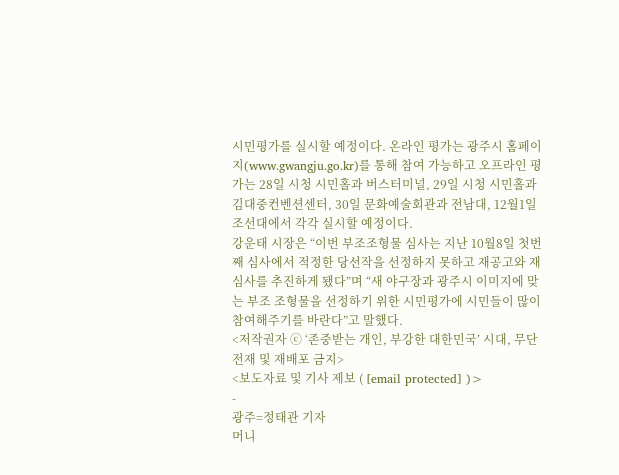시민평가를 실시할 예정이다. 온라인 평가는 광주시 홈페이지(www.gwangju.go.kr)를 통해 참여 가능하고 오프라인 평가는 28일 시청 시민홀과 버스터미널, 29일 시청 시민홀과 김대중컨벤션센터, 30일 문화예술회관과 전남대, 12월1일 조선대에서 각각 실시할 예정이다.
강운태 시장은 “이번 부조조형물 심사는 지난 10월8일 첫번째 심사에서 적정한 당선작을 선정하지 못하고 재공고와 재심사를 추진하게 됐다”며 “새 야구장과 광주시 이미지에 맞는 부조 조형물을 선정하기 위한 시민평가에 시민들이 많이 참여해주기를 바란다”고 말했다.
<저작권자 ⓒ ‘존중받는 개인, 부강한 대한민국’ 시대, 무단전재 및 재배포 금지>
<보도자료 및 기사 제보 ( [email protected] )>
-
광주=정태관 기자
머니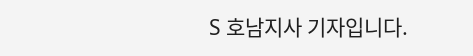S 호남지사 기자입니다.